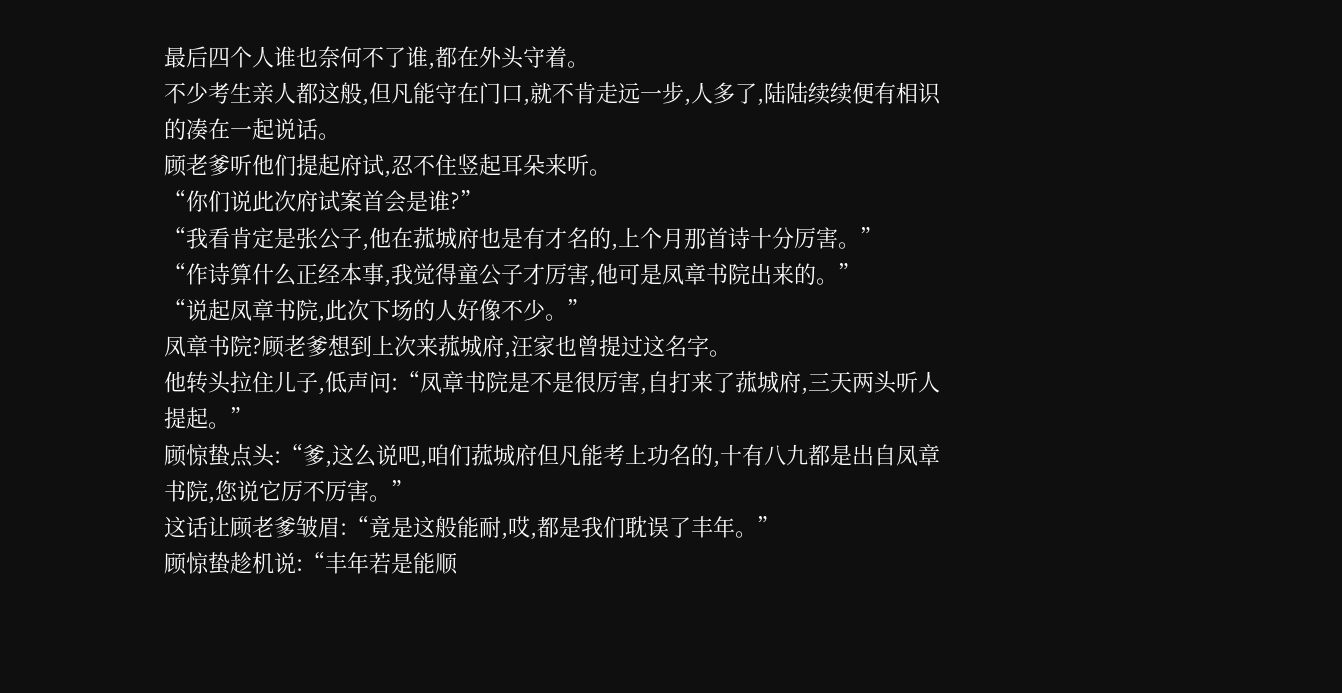最后四个人谁也奈何不了谁,都在外头守着。
不少考生亲人都这般,但凡能守在门口,就不肯走远一步,人多了,陆陆续续便有相识的凑在一起说话。
顾老爹听他们提起府试,忍不住竖起耳朵来听。
“你们说此次府试案首会是谁?”
“我看肯定是张公子,他在菰城府也是有才名的,上个月那首诗十分厉害。”
“作诗算什么正经本事,我觉得童公子才厉害,他可是凤章书院出来的。”
“说起凤章书院,此次下场的人好像不少。”
凤章书院?顾老爹想到上次来菰城府,汪家也曾提过这名字。
他转头拉住儿子,低声问:“凤章书院是不是很厉害,自打来了菰城府,三天两头听人提起。”
顾惊蛰点头:“爹,这么说吧,咱们菰城府但凡能考上功名的,十有八九都是出自凤章书院,您说它厉不厉害。”
这话让顾老爹皱眉:“竟是这般能耐,哎,都是我们耽误了丰年。”
顾惊蛰趁机说:“丰年若是能顺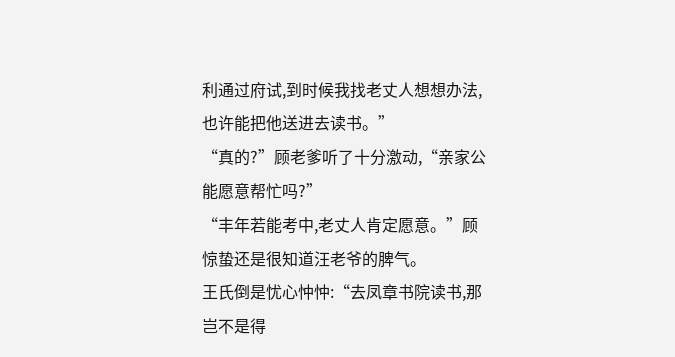利通过府试,到时候我找老丈人想想办法,也许能把他送进去读书。”
“真的?”顾老爹听了十分激动,“亲家公能愿意帮忙吗?”
“丰年若能考中,老丈人肯定愿意。”顾惊蛰还是很知道汪老爷的脾气。
王氏倒是忧心忡忡:“去凤章书院读书,那岂不是得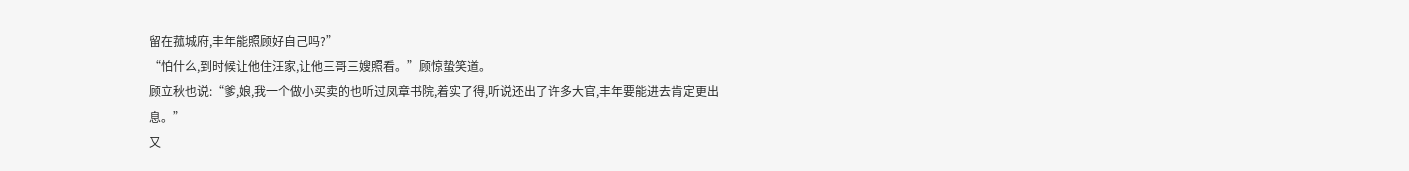留在菰城府,丰年能照顾好自己吗?”
“怕什么,到时候让他住汪家,让他三哥三嫂照看。”顾惊蛰笑道。
顾立秋也说:“爹,娘,我一个做小买卖的也听过凤章书院,着实了得,听说还出了许多大官,丰年要能进去肯定更出息。”
又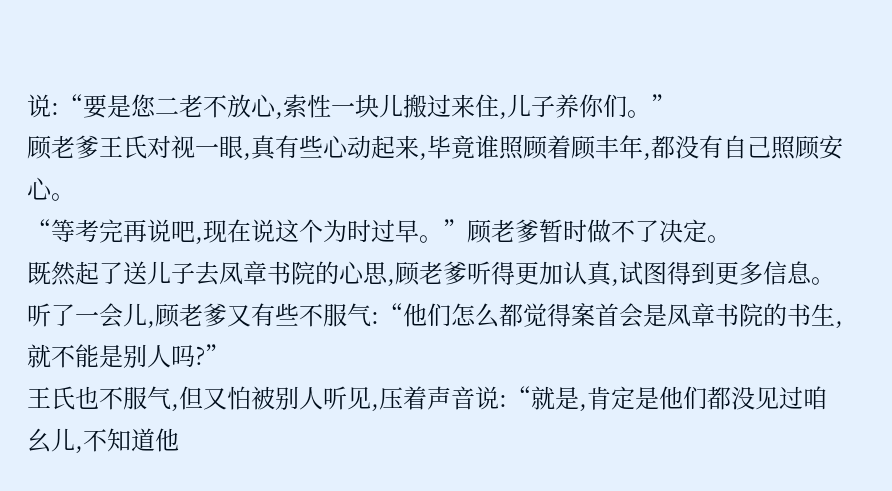说:“要是您二老不放心,索性一块儿搬过来住,儿子养你们。”
顾老爹王氏对视一眼,真有些心动起来,毕竟谁照顾着顾丰年,都没有自己照顾安心。
“等考完再说吧,现在说这个为时过早。”顾老爹暂时做不了决定。
既然起了送儿子去凤章书院的心思,顾老爹听得更加认真,试图得到更多信息。
听了一会儿,顾老爹又有些不服气:“他们怎么都觉得案首会是凤章书院的书生,就不能是别人吗?”
王氏也不服气,但又怕被别人听见,压着声音说:“就是,肯定是他们都没见过咱幺儿,不知道他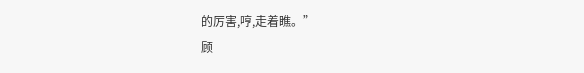的厉害,哼,走着瞧。”
顾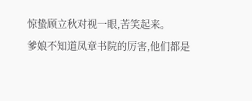惊蛰顾立秋对视一眼,苦笑起来。
爹娘不知道凤章书院的厉害,他们都是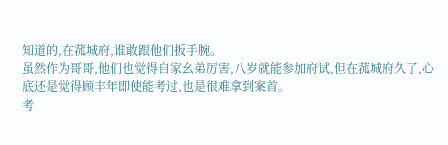知道的,在菰城府,谁敢跟他们扳手腕。
虽然作为哥哥,他们也觉得自家幺弟厉害,八岁就能参加府试,但在菰城府久了,心底还是觉得顾丰年即使能考过,也是很难拿到案首。
考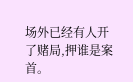场外已经有人开了赌局,押谁是案首。